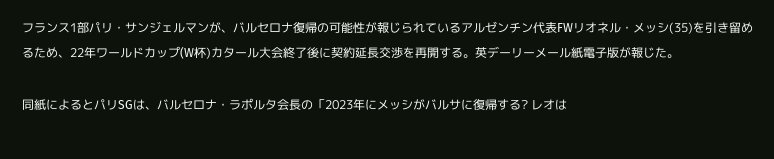フランス1部パリ・サンジェルマンが、バルセロナ復帰の可能性が報じられているアルゼンチン代表FWリオネル・メッシ(35)を引き留めるため、22年ワールドカップ(W杯)カタール大会終了後に契約延長交渉を再開する。英デーリーメール紙電子版が報じた。

同紙によるとパリSGは、バルセロナ・ラポルタ会長の「2023年にメッシがバルサに復帰する? レオは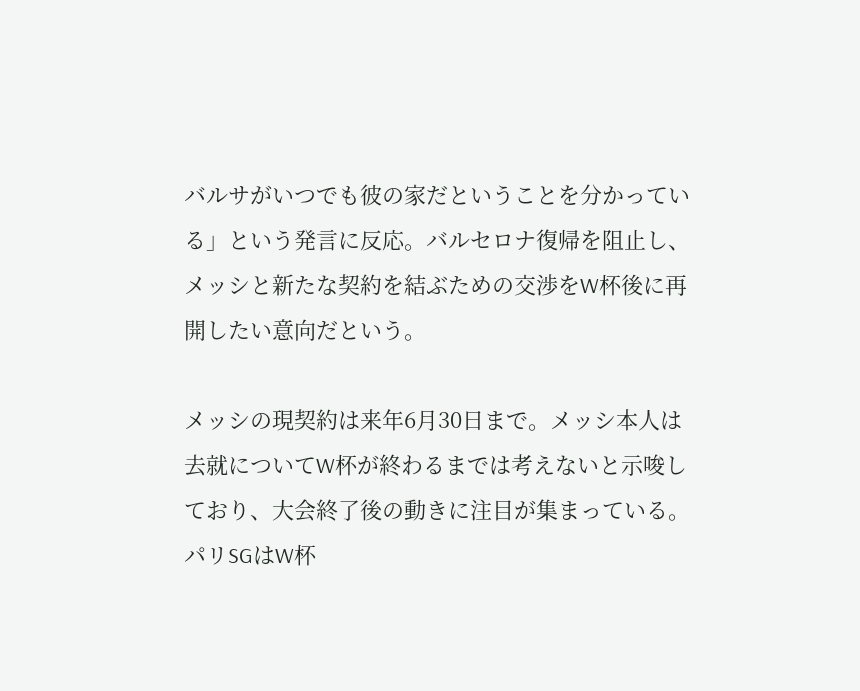バルサがいつでも彼の家だということを分かっている」という発言に反応。バルセロナ復帰を阻止し、メッシと新たな契約を結ぶための交渉をW杯後に再開したい意向だという。

メッシの現契約は来年6月30日まで。メッシ本人は去就についてW杯が終わるまでは考えないと示唆しており、大会終了後の動きに注目が集まっている。パリSGはW杯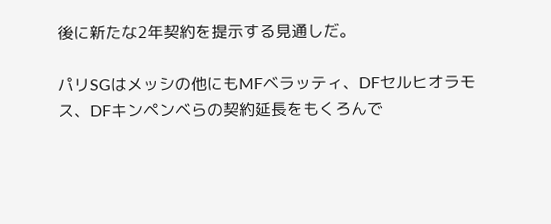後に新たな2年契約を提示する見通しだ。

パリSGはメッシの他にもMFベラッティ、DFセルヒオラモス、DFキンペンベらの契約延長をもくろんで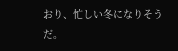おり、忙しい冬になりそうだ。